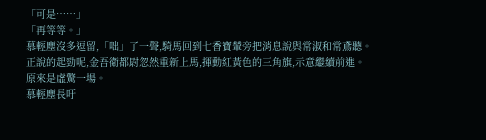「可是……」
「再等等。」
慕輕塵沒多逗留,「咄」了一聲,騎馬回到七香寶輦旁把消息說與常淑和常鳶聽。
正說的起勁呢,金吾衛都尉忽然重新上馬,揮動紅黃色的三角旗,示意繼續前進。
原來是虛驚一場。
慕輕塵長吁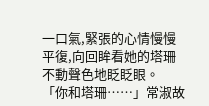一口氣,緊張的心情慢慢平復,向回眸看她的塔珊不動聲色地眨眨眼。
「你和塔珊……」常淑故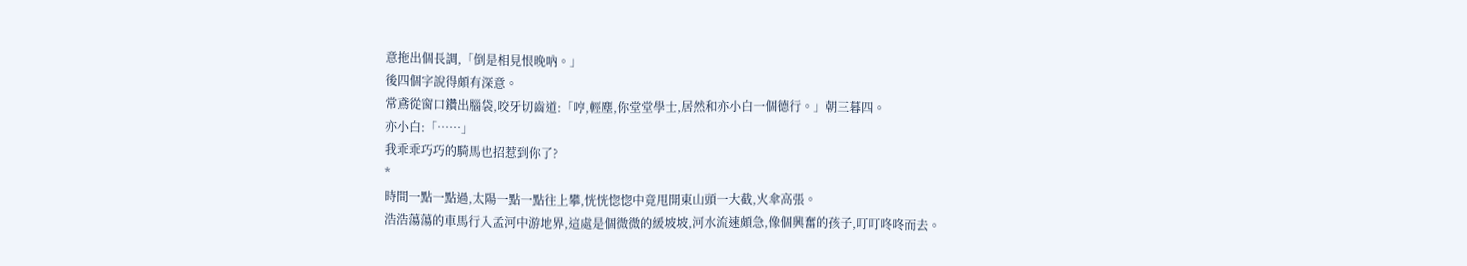意拖出個長調,「倒是相見恨晚吶。」
後四個字說得頗有深意。
常鳶從窗口鑽出腦袋,咬牙切齒道:「哼,輕塵,你堂堂學士,居然和亦小白一個德行。」朝三暮四。
亦小白:「……」
我乖乖巧巧的騎馬也招惹到你了?
*
時間一點一點過,太陽一點一點往上攀,恍恍惚惚中竟甩開東山頭一大截,火傘高張。
浩浩蕩蕩的車馬行入孟河中游地界,這處是個微微的緩坡坡,河水流速頗急,像個興奮的孩子,叮叮咚咚而去。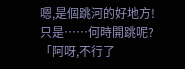嗯,是個跳河的好地方!
只是……何時開跳呢?
「阿呀,不行了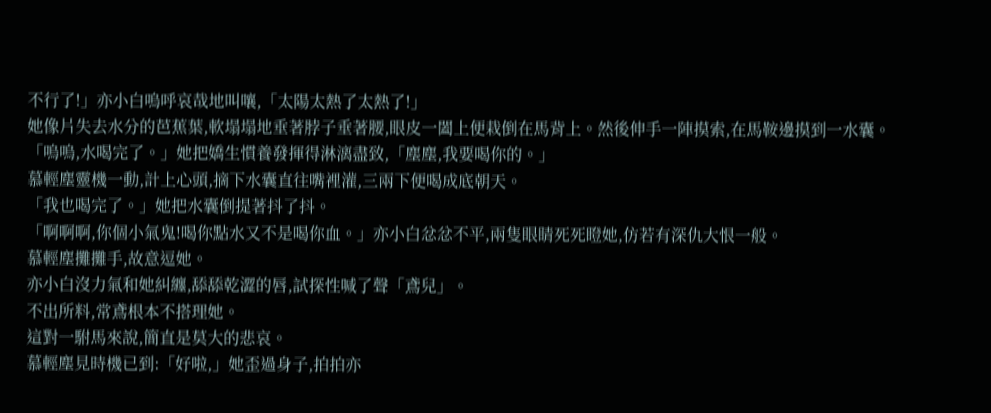不行了!」亦小白嗚呼哀哉地叫嚷,「太陽太熱了太熱了!」
她像片失去水分的芭蕉葉,軟塌塌地垂著脖子垂著腰,眼皮一闔上便栽倒在馬背上。然後伸手一陣摸索,在馬鞍邊摸到一水囊。
「嗚嗚,水喝完了。」她把嬌生慣養發揮得淋漓盡致,「塵塵,我要喝你的。」
慕輕塵靈機一動,計上心頭,摘下水囊直往嘴裡灌,三兩下便喝成底朝天。
「我也喝完了。」她把水囊倒提著抖了抖。
「啊啊啊,你個小氣鬼!喝你點水又不是喝你血。」亦小白忿忿不平,兩隻眼睛死死瞪她,仿若有深仇大恨一般。
慕輕塵攤攤手,故意逗她。
亦小白沒力氣和她糾纏,舔舔乾澀的唇,試探性喊了聲「鳶兒」。
不出所料,常鳶根本不搭理她。
這對一駙馬來說,簡直是莫大的悲哀。
慕輕塵見時機已到:「好啦,」她歪過身子,拍拍亦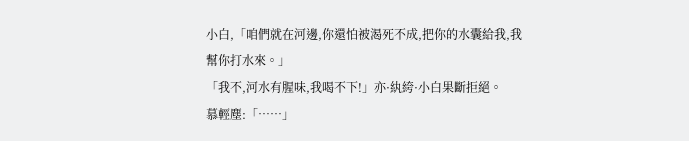小白,「咱們就在河邊,你還怕被渴死不成,把你的水囊給我,我幫你打水來。」
「我不,河水有腥味,我喝不下!」亦·紈絝·小白果斷拒絕。
慕輕塵:「……」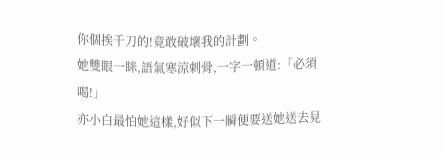你個挨千刀的!竟敢破壞我的計劃。
她雙眼一眯,語氣寒涼刺骨,一字一頓道:「必須喝!」
亦小白最怕她這樣,好似下一瞬便要送她送去見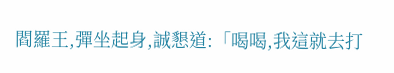閻羅王,彈坐起身,誠懇道:「喝喝,我這就去打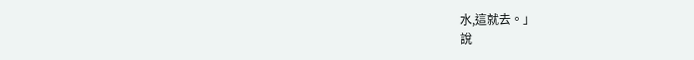水,這就去。」
說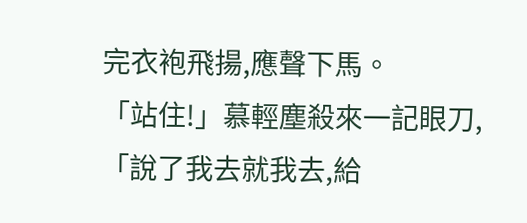完衣袍飛揚,應聲下馬。
「站住!」慕輕塵殺來一記眼刀,「說了我去就我去,給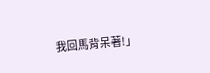我回馬背呆著!」